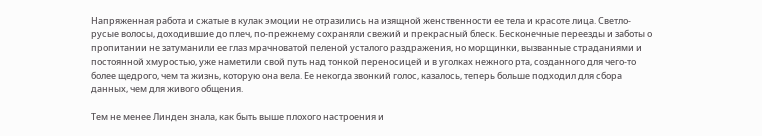Напряженная работа и сжатые в кулак эмоции не отразились на изящной женственности ее тела и красоте лица. Светло-русые волосы, доходившие до плеч, по-прежнему сохраняли свежий и прекрасный блеск. Бесконечные переезды и заботы о пропитании не затуманили ее глаз мрачноватой пеленой усталого раздражения, но морщинки, вызванные страданиями и постоянной хмуростью, уже наметили свой путь над тонкой переносицей и в уголках нежного рта, созданного для чего-то более щедрого, чем та жизнь, которую она вела. Ее некогда звонкий голос, казалось, теперь больше подходил для сбора данных, чем для живого общения.

Тем не менее Линден знала, как быть выше плохого настроения и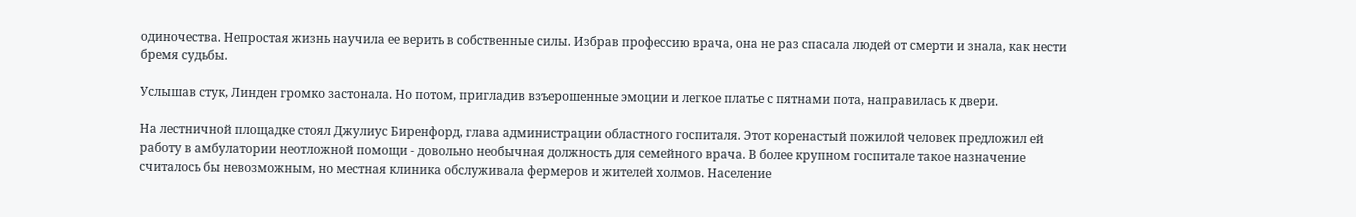одиночества. Непростая жизнь научила ее верить в собственные силы. Избрав профессию врача, она не раз спасала людей от смерти и знала, как нести бремя судьбы.

Услышав стук, Линден громко застонала. Но потом, пригладив взъерошенные эмоции и легкое платье с пятнами пота, направилась к двери.

На лестничной площадке стоял Джулиус Биренфорд, глава администрации областного госпиталя. Этот коренастый пожилой человек предложил ей работу в амбулатории неотложной помощи - довольно необычная должность для семейного врача. В более крупном госпитале такое назначение считалось бы невозможным, но местная клиника обслуживала фермеров и жителей холмов. Население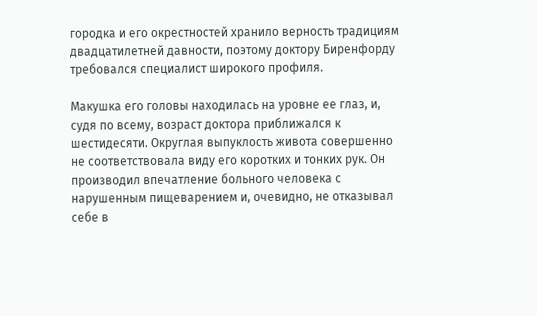городка и его окрестностей хранило верность традициям двадцатилетней давности, поэтому доктору Биренфорду требовался специалист широкого профиля.

Макушка его головы находилась на уровне ее глаз, и, судя по всему, возраст доктора приближался к шестидесяти. Округлая выпуклость живота совершенно не соответствовала виду его коротких и тонких рук. Он производил впечатление больного человека с нарушенным пищеварением и, очевидно, не отказывал себе в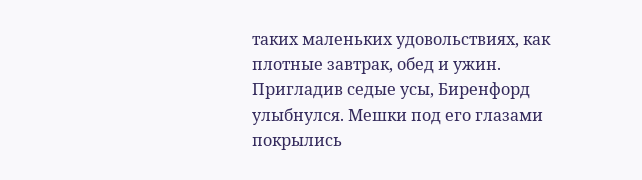таких маленьких удовольствиях, как плотные завтрак, обед и ужин. Пригладив седые усы, Биренфорд улыбнулся. Мешки под его глазами покрылись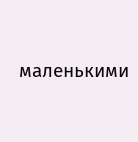маленькими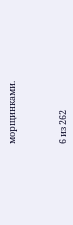морщинками.



6 из 262